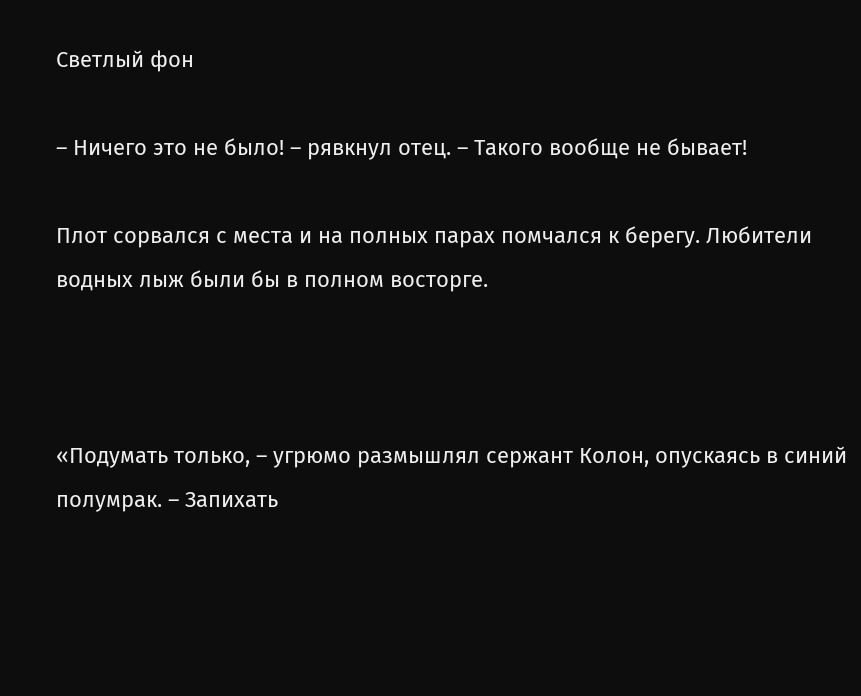Светлый фон

– Ничего это не было! – рявкнул отец. – Такого вообще не бывает!

Плот сорвался с места и на полных парах помчался к берегу. Любители водных лыж были бы в полном восторге.



«Подумать только, – угрюмо размышлял сержант Колон, опускаясь в синий полумрак. – Запихать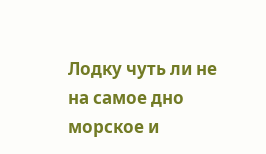Лодку чуть ли не на самое дно морское и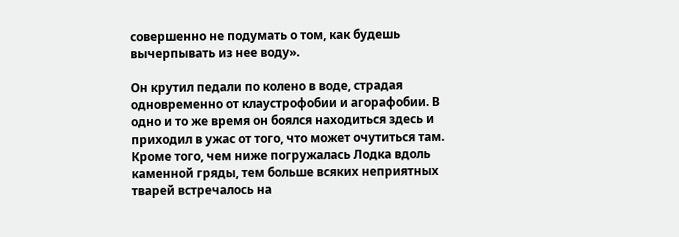совершенно не подумать о том, как будешь вычерпывать из нее воду».

Он крутил педали по колено в воде, страдая одновременно от клаустрофобии и агорафобии. В одно и то же время он боялся находиться здесь и приходил в ужас от того, что может очутиться там. Кроме того, чем ниже погружалась Лодка вдоль каменной гряды, тем больше всяких неприятных тварей встречалось на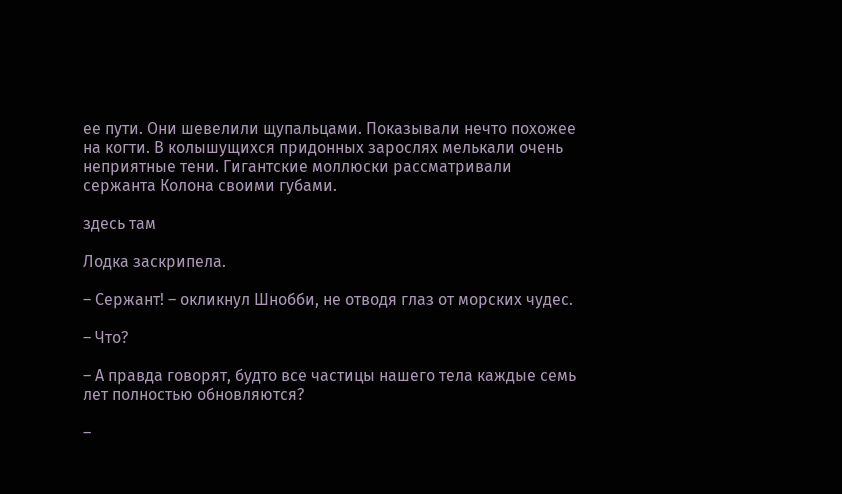ее пути. Они шевелили щупальцами. Показывали нечто похожее на когти. В колышущихся придонных зарослях мелькали очень неприятные тени. Гигантские моллюски рассматривали сержанта Колона своими губами.

здесь там

Лодка заскрипела.

– Сержант! – окликнул Шнобби, не отводя глаз от морских чудес.

– Что?

– А правда говорят, будто все частицы нашего тела каждые семь лет полностью обновляются?

–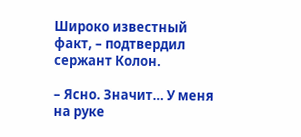Широко известный факт, – подтвердил сержант Колон.

– Ясно. Значит… У меня на руке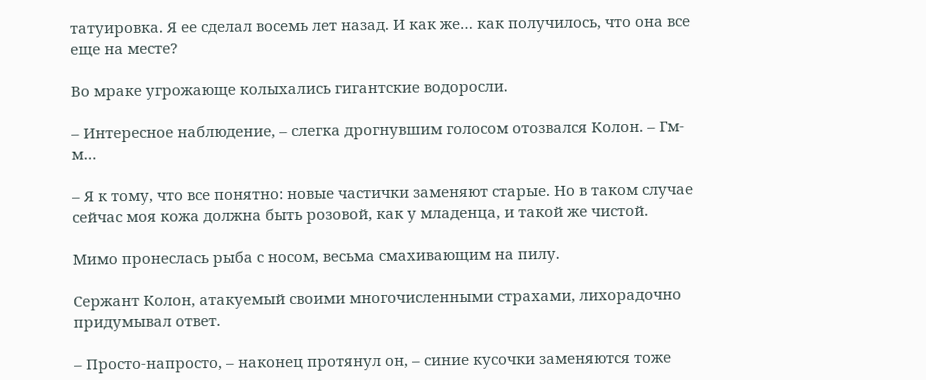татуировка. Я ее сделал восемь лет назад. И как же… как получилось, что она все еще на месте?

Во мраке угрожающе колыхались гигантские водоросли.

– Интересное наблюдение, – слегка дрогнувшим голосом отозвался Колон. – Гм-м…

– Я к тому, что все понятно: новые частички заменяют старые. Но в таком случае сейчас моя кожа должна быть розовой, как у младенца, и такой же чистой.

Мимо пронеслась рыба с носом, весьма смахивающим на пилу.

Сержант Колон, атакуемый своими многочисленными страхами, лихорадочно придумывал ответ.

– Просто-напросто, – наконец протянул он, – синие кусочки заменяются тоже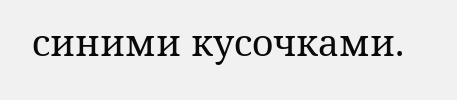синими кусочками.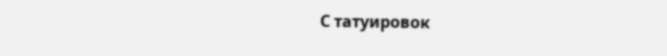С татуировок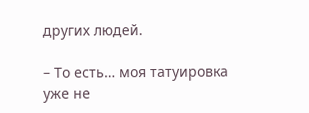других людей.

– То есть… моя татуировка уже не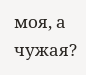моя, а чужая?